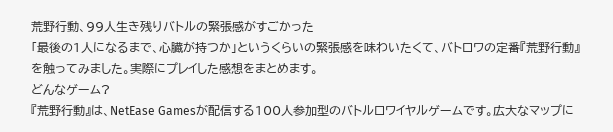荒野行動、99人生き残りバトルの緊張感がすごかった
「最後の1人になるまで、心臓が持つか」というくらいの緊張感を味わいたくて、バトロワの定番『荒野行動』を触ってみました。実際にプレイした感想をまとめます。
どんなゲーム?
『荒野行動』は、NetEase Gamesが配信する100人参加型のバトルロワイヤルゲームです。広大なマップに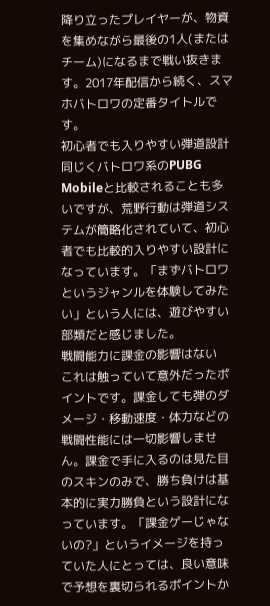降り立ったプレイヤーが、物資を集めながら最後の1人(またはチーム)になるまで戦い抜きます。2017年配信から続く、スマホバトロワの定番タイトルです。
初心者でも入りやすい弾道設計
同じくバトロワ系のPUBG Mobileと比較されることも多いですが、荒野行動は弾道システムが簡略化されていて、初心者でも比較的入りやすい設計になっています。「まずバトロワというジャンルを体験してみたい」という人には、遊びやすい部類だと感じました。
戦闘能力に課金の影響はない
これは触っていて意外だったポイントです。課金しても弾のダメージ・移動速度・体力などの戦闘性能には一切影響しません。課金で手に入るのは見た目のスキンのみで、勝ち負けは基本的に実力勝負という設計になっています。「課金ゲーじゃないの?」というイメージを持っていた人にとっては、良い意味で予想を裏切られるポイントか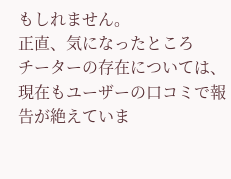もしれません。
正直、気になったところ
チーターの存在については、現在もユーザーの口コミで報告が絶えていま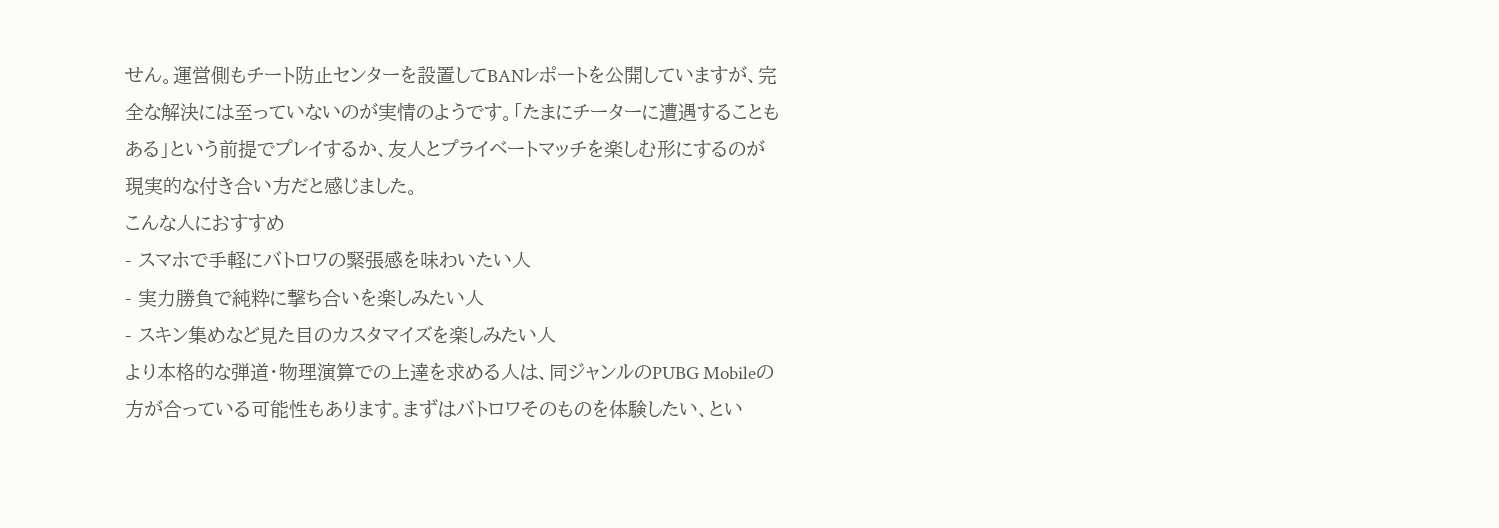せん。運営側もチート防止センターを設置してBANレポートを公開していますが、完全な解決には至っていないのが実情のようです。「たまにチーターに遭遇することもある」という前提でプレイするか、友人とプライベートマッチを楽しむ形にするのが現実的な付き合い方だと感じました。
こんな人におすすめ
- スマホで手軽にバトロワの緊張感を味わいたい人
- 実力勝負で純粋に撃ち合いを楽しみたい人
- スキン集めなど見た目のカスタマイズを楽しみたい人
より本格的な弾道・物理演算での上達を求める人は、同ジャンルのPUBG Mobileの方が合っている可能性もあります。まずはバトロワそのものを体験したい、とい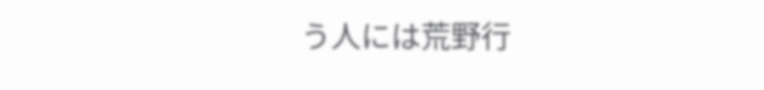う人には荒野行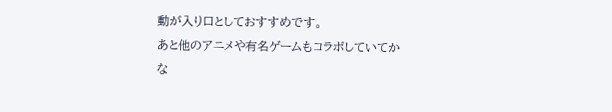動が入り口としておすすめです。
あと他のアニメや有名ゲームもコラボしていてかな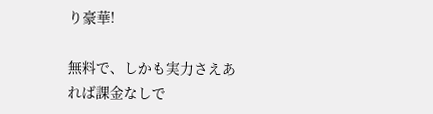り豪華!

無料で、しかも実力さえあれば課金なしで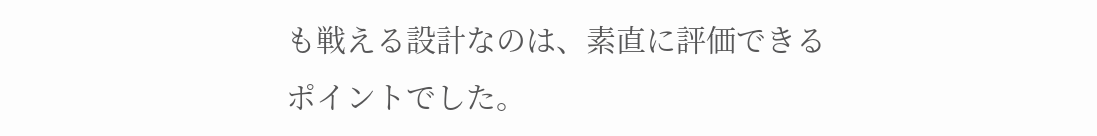も戦える設計なのは、素直に評価できるポイントでした。